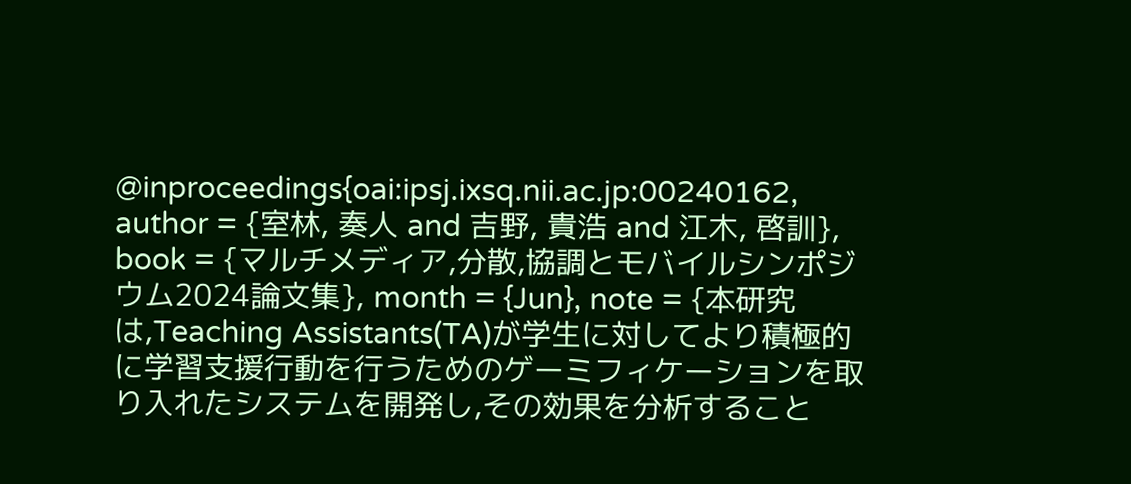@inproceedings{oai:ipsj.ixsq.nii.ac.jp:00240162, author = {室林, 奏人 and 吉野, 貴浩 and 江木, 啓訓}, book = {マルチメディア,分散,協調とモバイルシンポジウム2024論文集}, month = {Jun}, note = {本研究は,Teaching Assistants(TA)が学生に対してより積極的に学習支援行動を行うためのゲーミフィケーションを取り入れたシステムを開発し,その効果を分析すること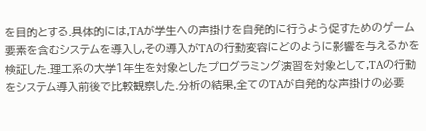を目的とする.具体的には,TAが学生への声掛けを自発的に行うよう促すためのゲーム要素を含むシステムを導入し,その導入がTAの行動変容にどのように影響を与えるかを検証した.理工系の大学1年生を対象としたプログラミング演習を対象として,TAの行動をシステム導入前後で比較観察した.分析の結果,全てのTAが自発的な声掛けの必要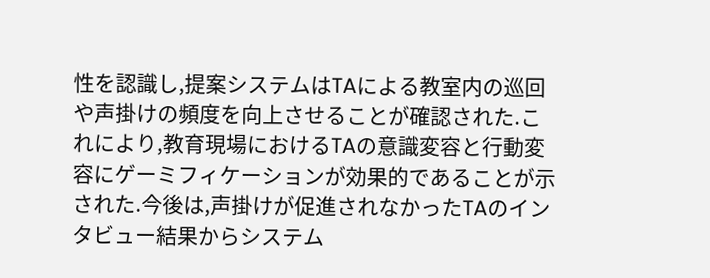性を認識し,提案システムはTAによる教室内の巡回や声掛けの頻度を向上させることが確認された.これにより,教育現場におけるTAの意識変容と行動変容にゲーミフィケーションが効果的であることが示された.今後は,声掛けが促進されなかったTAのインタビュー結果からシステム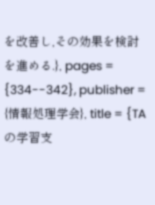を改善し,その効果を検討を進める.}, pages = {334--342}, publisher = {情報処理学会}, title = {TAの学習支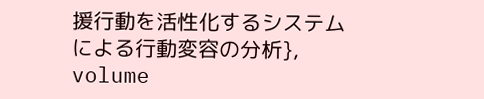援行動を活性化するシステムによる行動変容の分析}, volume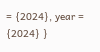= {2024}, year = {2024} }